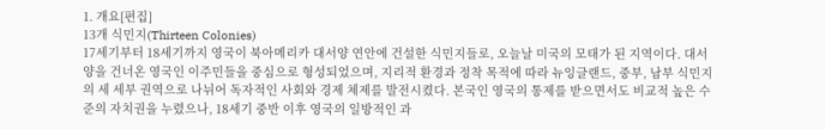1. 개요[편집]
13개 식민지(Thirteen Colonies)
17세기부터 18세기까지 영국이 북아메리카 대서양 연안에 건설한 식민지들로, 오늘날 미국의 모태가 된 지역이다. 대서양을 건너온 영국인 이주민들을 중심으로 형성되었으며, 지리적 환경과 정착 목적에 따라 뉴잉글랜드, 중부, 남부 식민지의 세 세부 권역으로 나뉘어 독자적인 사회와 경제 체제를 발전시켰다. 본국인 영국의 통제를 받으면서도 비교적 높은 수준의 자치권을 누렸으나, 18세기 중반 이후 영국의 일방적인 과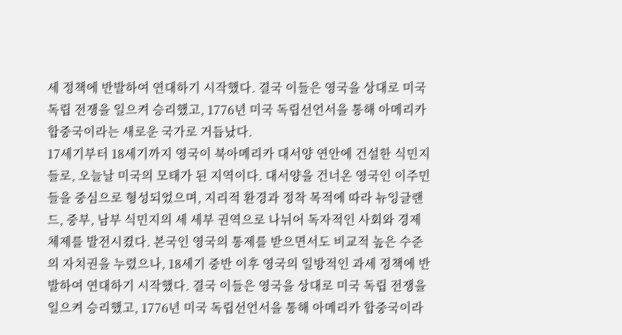세 정책에 반발하여 연대하기 시작했다. 결국 이들은 영국을 상대로 미국 독립 전쟁을 일으켜 승리했고, 1776년 미국 독립선언서을 통해 아메리카 합중국이라는 새로운 국가로 거듭났다.
17세기부터 18세기까지 영국이 북아메리카 대서양 연안에 건설한 식민지들로, 오늘날 미국의 모태가 된 지역이다. 대서양을 건너온 영국인 이주민들을 중심으로 형성되었으며, 지리적 환경과 정착 목적에 따라 뉴잉글랜드, 중부, 남부 식민지의 세 세부 권역으로 나뉘어 독자적인 사회와 경제 체제를 발전시켰다. 본국인 영국의 통제를 받으면서도 비교적 높은 수준의 자치권을 누렸으나, 18세기 중반 이후 영국의 일방적인 과세 정책에 반발하여 연대하기 시작했다. 결국 이들은 영국을 상대로 미국 독립 전쟁을 일으켜 승리했고, 1776년 미국 독립선언서을 통해 아메리카 합중국이라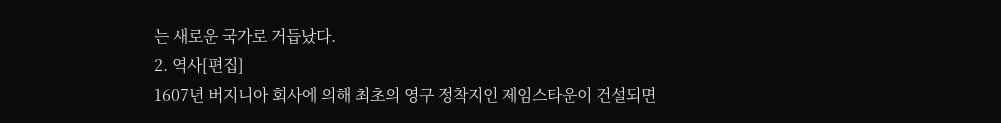는 새로운 국가로 거듭났다.
2. 역사[편집]
1607년 버지니아 회사에 의해 최초의 영구 정착지인 제임스타운이 건설되면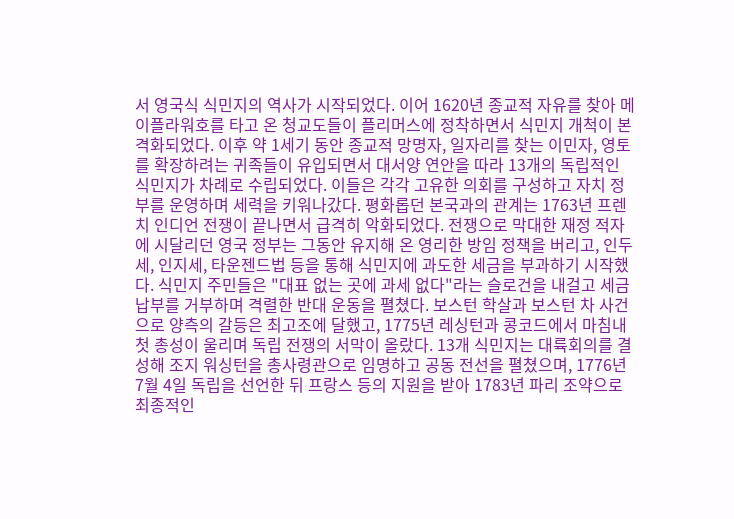서 영국식 식민지의 역사가 시작되었다. 이어 1620년 종교적 자유를 찾아 메이플라워호를 타고 온 청교도들이 플리머스에 정착하면서 식민지 개척이 본격화되었다. 이후 약 1세기 동안 종교적 망명자, 일자리를 찾는 이민자, 영토를 확장하려는 귀족들이 유입되면서 대서양 연안을 따라 13개의 독립적인 식민지가 차례로 수립되었다. 이들은 각각 고유한 의회를 구성하고 자치 정부를 운영하며 세력을 키워나갔다. 평화롭던 본국과의 관계는 1763년 프렌치 인디언 전쟁이 끝나면서 급격히 악화되었다. 전쟁으로 막대한 재정 적자에 시달리던 영국 정부는 그동안 유지해 온 영리한 방임 정책을 버리고, 인두세, 인지세, 타운젠드법 등을 통해 식민지에 과도한 세금을 부과하기 시작했다. 식민지 주민들은 "대표 없는 곳에 과세 없다"라는 슬로건을 내걸고 세금 납부를 거부하며 격렬한 반대 운동을 펼쳤다. 보스턴 학살과 보스턴 차 사건으로 양측의 갈등은 최고조에 달했고, 1775년 레싱턴과 콩코드에서 마침내 첫 총성이 울리며 독립 전쟁의 서막이 올랐다. 13개 식민지는 대륙회의를 결성해 조지 워싱턴을 총사령관으로 임명하고 공동 전선을 펼쳤으며, 1776년 7월 4일 독립을 선언한 뒤 프랑스 등의 지원을 받아 1783년 파리 조약으로 최종적인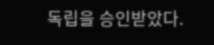독립을 승인받았다.